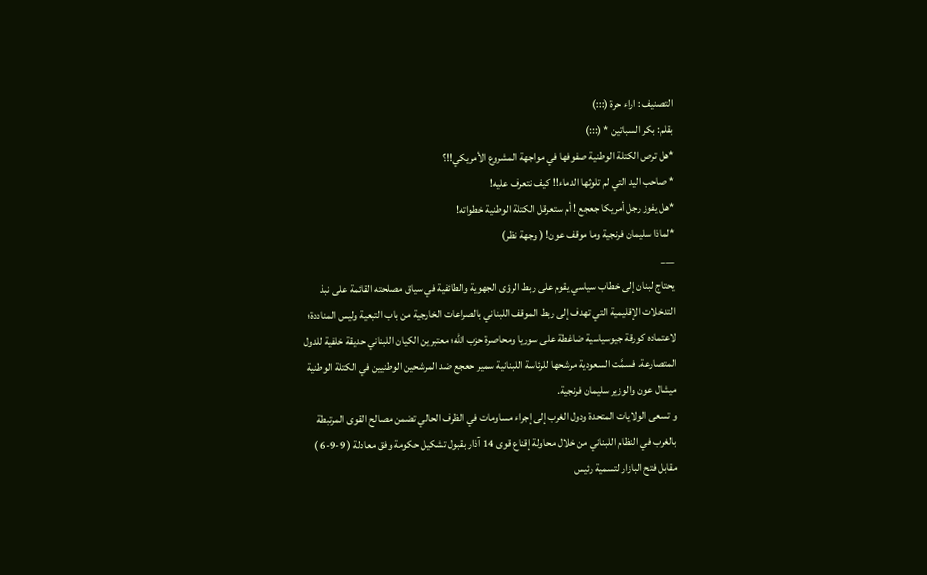التصنيف : اراء حرة (:::)
بقلم: بكر السباتين * (:::)
*هل ترص الكتلة الوطنية صفوفها في مواجهة المشروع الأمريكي!!؟
* صاحب اليد التي لم تلوثها الدماء!! كيف نتعرف عليه!
*هل يفوز رجل أمريكا جعجع ! أم ستعرقل الكتلة الوطنية خطواته!
*لماذا سليمان فرنجية وما موقف عون! ( وجهة نظر)
___
يحتاج لبنان إلى خطاب سياسي يقوم على ربط الرؤى الجهوية والطائفية في سياق مصلحته القائمة على نبذ التدخلات الإقليمية التي تهدف إلى ربط الموقف اللبناني بالصراعات الخارجية من باب التبعية وليس المناددة؛ لاعتماده كورقة جيوسياسية ضاغطة على سوريا ومحاصرة حزب الله؛ معتبرين الكيان اللبناني حديقة خلفية للدول المتصارعة. فسمَّت السعودية مرشحها للرئاسة اللبنانية سمير حعجع ضد المرشحين الوطنيين في الكتلة الوطنية ميشال عون والوزير سليمان فرنجية.
و تسعى الولايات المتحدة ودول الغرب إلى إجراء مساومات في الظرف الحالي تضمن مصالح القوى المرتبطة بالغرب في النظام اللبناني من خلال محاولة إقناع قوى 14 آذار بقبول تشكيل حكومة وفق معادلة ( 9-9-6 ) مقابل فتح البازار لتسمية رئيس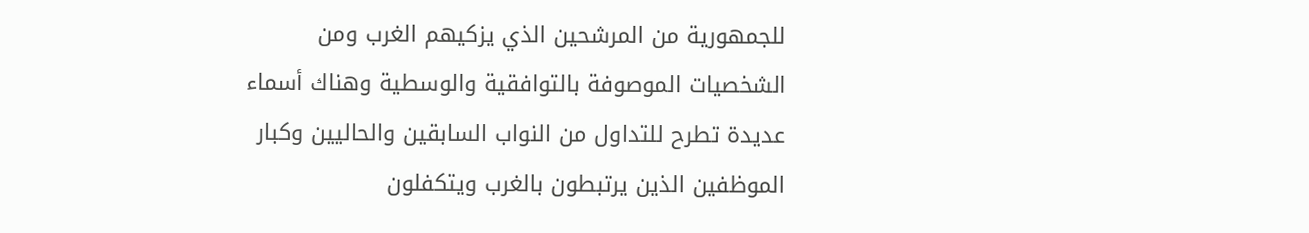للجمهورية من المرشحين الذي يزكيهم الغرب ومن الشخصيات الموصوفة بالتوافقية والوسطية وهناك أسماء عديدة تطرح للتداول من النواب السابقين والحاليين وكبار الموظفين الذين يرتبطون بالغرب ويتكفلون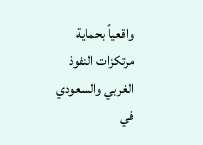واقعياً بحماية مرتكزات النفوذ الغربي والسعودي في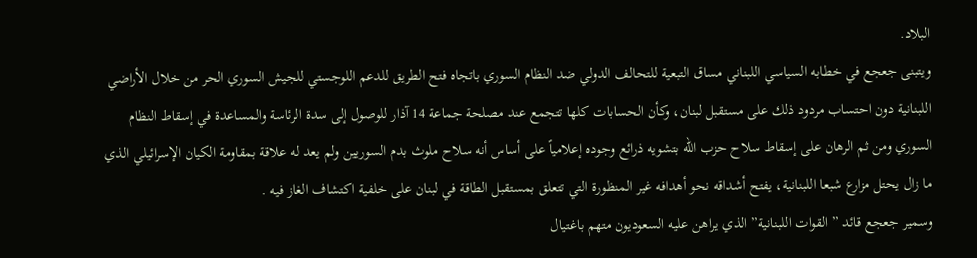البلاد.
ويتبنى جعجع في خطابه السياسي اللبناني مساق التبعية للتحالف الدولي ضد النظام السوري باتجاه فتح الطريق للدعم اللوجستي للجيش السوري الحر من خلال الأراضي اللبنانية دون احتساب مردود ذلك على مستقبل لبنان، وكأن الحسابات كلها تتجمع عند مصلحة جماعة 14 آذار للوصول إلى سدة الرئاسة والمساعدة في إسقاط النظام السوري ومن ثم الرهان على إسقاط سلاح حزب الله بتشويه ذرائع وجوده إعلامياً على أساس أنه سلاح ملوث بدم السوريين ولم يعد له علاقة بمقاومة الكيان الإسرائيلي الذي ما زال يحتل مزارع شبعا اللبنانية، يفتح أشداقه نحو أهدافه غير المنظورة التي تتعلق بمستقبل الطاقة في لبنان على خلفية اكتشاف الغاز فيه .
وسمير جعجع قائد ” القوات اللبنانية” الذي يراهن عليه السعوديون متهم باغتيال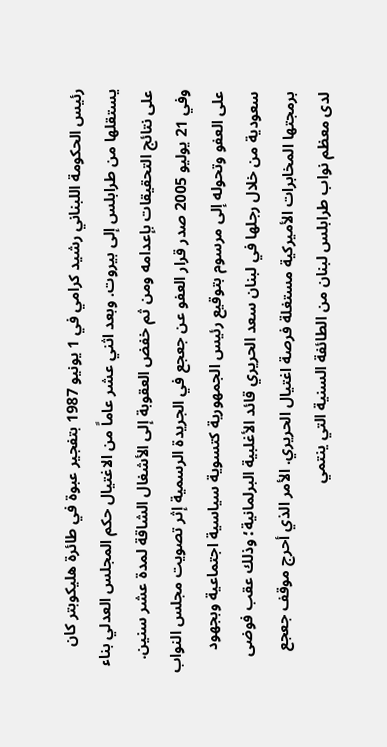رئيس الحكومة اللبناني رشيد كرامي في 1 يونيو 1987 بتفجير عبوة في طائرة هليكوبتر كان يستقلها من طرابلس إلى بيروت. وبعد اثني عشر عاماً من الاغتيال حكم المجلس العدلي بناء على نتائج التحقيقات بإعدامه ومن ثم خفض العقوبة إلى الأشغال الشاقة لمدة عشر سنين.
وفي 21 يوليو 2005 صدر قرار العفو عن جعجع في الجريدة الرسمية إثر تصويت مجلس النواب على العفو وتحوله إلى مرسوم بتوقيع رئيس الجمهورية كتسوية سياسية اجتماعية وبجهود سعودية من خلال رجلها في لبنان سعد الحريري قائد الأغلبية البرلمانية؛ وذلك عقب فوضى برمجتها المخابرات الأميركية مستغلة فرصة اغتيال الحريري. الأمر الذي أحرج موقف جعجع لدى معظم نواب طرابلس لبنان من الطائفة السنية التي ينتمي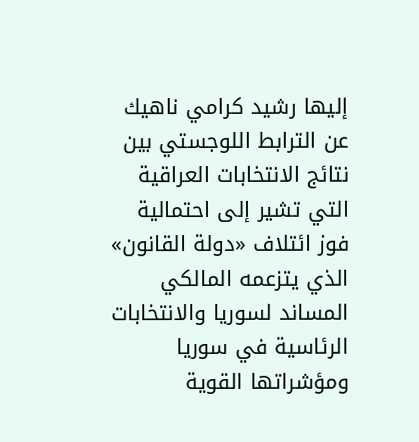إليها رشيد كرامي ناهيك عن الترابط اللوجستي بين نتائج الانتخابات العراقية التي تشير إلى احتمالية فوز ائتلاف «دولة القانون» الذي يتزعمه المالكي المساند لسوريا والانتخابات الرئاسية في سوريا ومؤشراتها القوية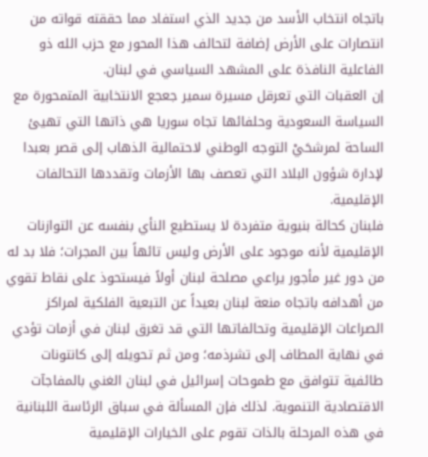باتجاه انتخاب الأسد من جديد الذي استفاد مما حققته قواته من انتصارات على الأرض إضافة لتحالف هذا المحور مع حزب الله ذو الفاعلية النافذة على المشهد السياسي في لبنان.
إن العقبات التي تعرقل مسيرة سمير جعجع الانتخابية المتمحورة مع السياسة السعودية وحلفائها تجاه سوريا هي ذاتها التي تهيئ الساحة لمرشحَيْ التوجه الوطني لاحتمالية الذهاب إلى قصر بعبدا لإدارة شؤون البلاد التي تعصف بها الأزمات وتقددها التحالفات الإقليمية.
فلبنان كحالة بنيوية متفردة لا يستطيع النأي بنفسه عن التوازنات الإقليمية لأنه موجود على الأرض وليس تائهاً بين المجرات؛ فلا بد له من دور غير مأجور يراعي مصلحة لبنان أولاً فيستحوذ على نقاط تقوي من أهدافه باتجاه منعة لبنان بعيداً عن التبعية الفلكية لمراكز الصراعات الإقليمية وتحالفاتها التي قد تغرق لبنان في أزمات تؤدي في نهاية المطاف إلى تشرذمه؛ ومن ثم تحويله إلى كانتونات طائفية تتوافق مع طموحات إسرائيل في لبنان الغني بالمفاجآت الاقتصادية التنموية. لذلك فإن المسألة في سباق الرئاسة اللبنانية في هذه المرحلة بالذات تقوم على الخيارات الإقليمية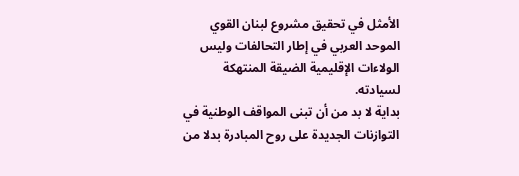الأمثل في تحقيق مشروع لبنان القوي الموحد العربي في إطار التحالفات وليس الولاءات الإقليمية الضيقة المنتهكة لسيادته.
بداية لا بد من أن تبنى المواقف الوطنية في التوازنات الجديدة على روح المبادرة بدلا من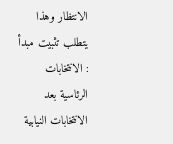الانتظار وهذا يتطلب تثبيت مبدأ : الانتخابات الرئاسية بعد الانتخابات النيابية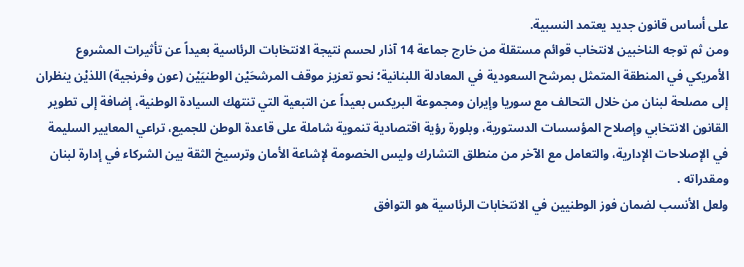على أساس قانون جديد يعتمد النسبية.
ومن ثم توجه الناخبين لانتخاب قوائم مستقلة من خارج جماعة 14 آذار لحسم نتيجة الانتخابات الرئاسية بعيداً عن تأثيرات المشروع الأمريكي في المنطقة المتمثل بمرشح السعودية في المعادلة اللبنانية؛ نحو تعزيز موقف المرشحَيْن الوطنيَيْن (عون وفرنجية) اللذيْن ينظران إلى مصلحة لبنان من خلال التحالف مع سوريا وإيران ومجموعة البريكس بعيداً عن التبعية التي تنتهك السيادة الوطنية، إضافة إلى تطوير القانون الانتخابي وإصلاح المؤسسات الدستورية، وبلورة رؤية اقتصادية تنموية شاملة على قاعدة الوطن للجميع، تراعي المعايير السليمة في الإصلاحات الإدارية، والتعامل مع الآخر من منطلق التشارك وليس الخصومة لإشاعة الأمان وترسيخ الثقة بين الشركاء في إدارة لبنان ومقدراته .
ولعل الأنسب لضمان فوز الوطنيين في الانتخابات الرئاسية هو التوافق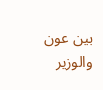بين عون والوزير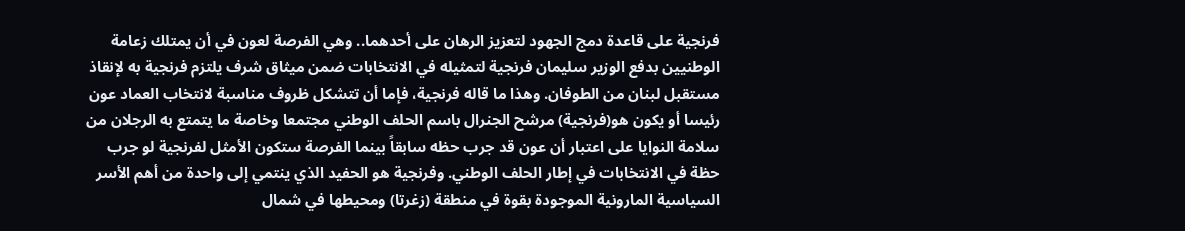فرنجية على قاعدة دمج الجهود لتعزيز الرهان على أحدهما.. وهي الفرصة لعون في أن يمتلك زعامة الوطنيين بدفع الوزير سليمان فرنجية لتمثيله في الانتخابات ضمن ميثاق شرف يلتزم فرنجية به لإنقاذ مستقبل لبنان من الطوفان. وهذا ما قاله فرنجية، فإما أن تتشكل ظروف مناسبة لانتخاب العماد عون رئيسا أو يكون هو(فرنجية) مرشح الجنرال باسم الحلف الوطني مجتمعا وخاصة ما يتمتع به الرجلان من سلامة النوايا على اعتبار أن عون قد جرب حظه سابقاً بينما الفرصة ستكون الأمثل لفرنجية لو جرب حظة في الانتخابات في إطار الحلف الوطني. وفرنجية هو الحفيد الذي ينتمي إلى واحدة من أهم الأسر السياسية المارونية الموجودة بقوة في منطقة (زغرتا) ومحيطها في شمال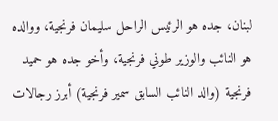لبنان، جده هو الرئيس الراحل سليمان فرنجية، ووالده هو النائب والوزير طوني فرنجية، وأخو جده هو حميد فرنجية (والد النائب السابق سمير فرنجية) أبرز رجالات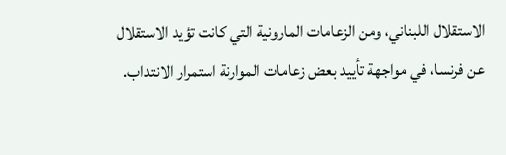الاستقلال اللبناني، ومن الزعامات المارونية التي كانت تؤيد الاستقلال عن فرنسا، في مواجهة تأييد بعض زعامات الموارنة استمرار الانتداب.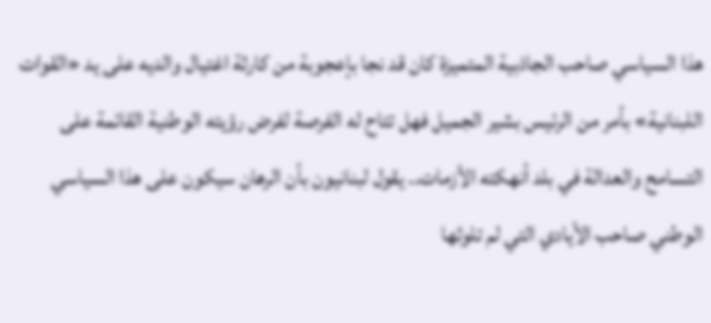هذا السياسي صاحب الجاذبية المتميزة كان قد نجا بإعجوبة من كارثة اغتيال والديه على يد «القوات اللبنانية» بأمر من الرئيس بشير الجميل فهل تتاح له الفرصة لفرض رؤيته الوطنية القائمة على التسامح والعدالة في بلد أنهكته الأزمات.. يقول لبنانيون بأن الرهان سيكون على هذا السياسي الوطني صاحب الأيادي التي لم تلوثها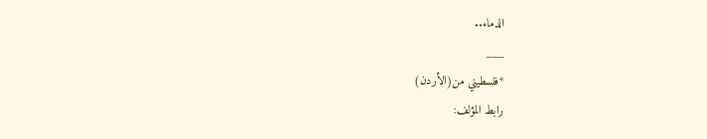الدماء..
___
*فلسطيني من(الأردن)
رابط المؤلف: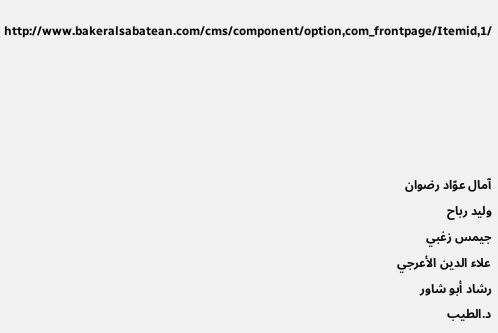http://www.bakeralsabatean.com/cms/component/option,com_frontpage/Itemid,1/





آمال عوّاد رضوان
وليد رباح
جيمس زغبي
علاء الدين الأعرجي
رشاد أبو شاور
د.الطيب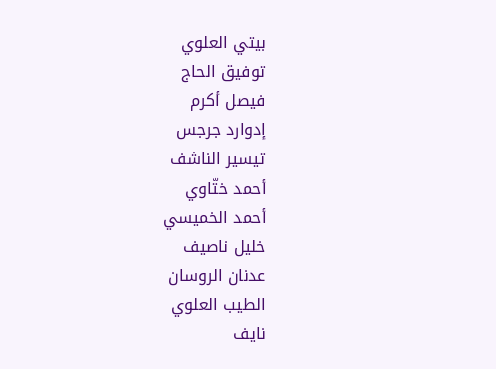بيتي العلوي
توفيق الحاج
فيصل أكرم
إدوارد جرجس
تيسير الناشف
أحمد ختّاوي
أحمد الخميسي
خليل ناصيف
عدنان الروسان
الطيب العلوي
نايف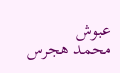عبوش
محمد هجرس